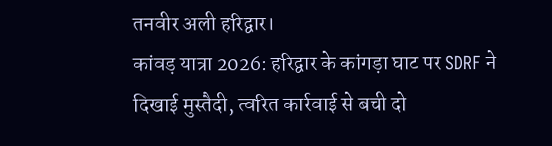तनवीर अली हरिद्वार।
कांवड़ यात्रा 2026: हरिद्वार के कांगड़ा घाट पर SDRF ने दिखाई मुस्तैदी, त्वरित कार्रवाई से बची दो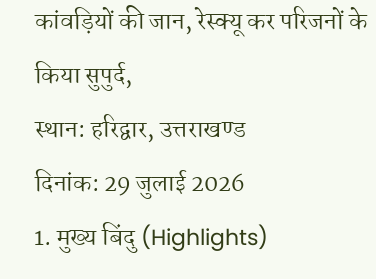कांवड़ियों की जान, रेस्क्यू कर परिजनों के किया सुपुर्द,
स्थान: हरिद्वार, उत्तराखण्ड
दिनांक: 29 जुलाई 2026
1. मुख्य बिंदु (Highlights)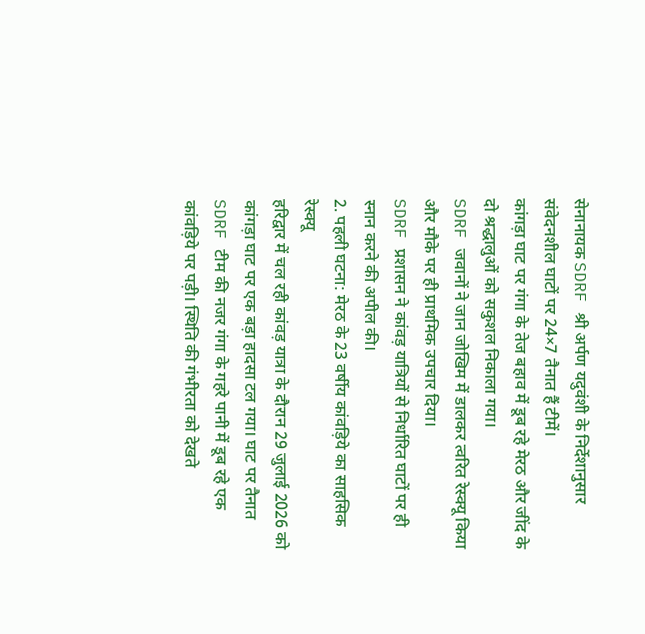सेनानायक SDRF श्री अर्पण यदुवंशी के निर्देशानुसार संवेदनशील घाटों पर 24×7 तैनात हैं टीमें।
कांगड़ा घाट पर गंगा के तेज बहाव में डूब रहे मेरठ और जींद के दो श्रद्धालुओं को सकुशल निकाला गया।
SDRF जवानों ने जान जोखिम में डालकर त्वरित रेस्क्यू किया और मौके पर ही प्राथमिक उपचार दिया।
SDRF प्रशासन ने कांवड़ यात्रियों से निर्धारित घाटों पर ही स्नान करने की अपील की।
2. पहली घटना: मेरठ के 23 वर्षीय कांवड़िये का साहसिक रेस्क्यू
हरिद्वार में चल रही कांवड़ यात्रा के दौरान 29 जुलाई 2026 को कांगड़ा घाट पर एक बड़ा हादसा टल गया। घाट पर तैनात SDRF टीम की नजर गंगा के गहरे पानी में डूब रहे एक कांवड़िये पर पड़ी। स्थिति की गंभीरता को देखते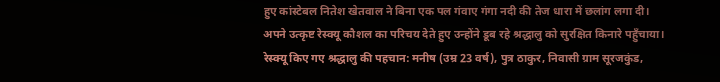हुए कांस्टेबल नितेश खेतवाल ने बिना एक पल गंवाए गंगा नदी की तेज धारा में छलांग लगा दी।
अपने उत्कृष्ट रेस्क्यू कौशल का परिचय देते हुए उन्होंने डूब रहे श्रद्धालु को सुरक्षित किनारे पहुँचाया।
रेस्क्यू किए गए श्रद्धालु की पहचान: मनीष (उम्र 23 वर्ष), पुत्र ठाकुर, निवासी ग्राम सूरजकुंड,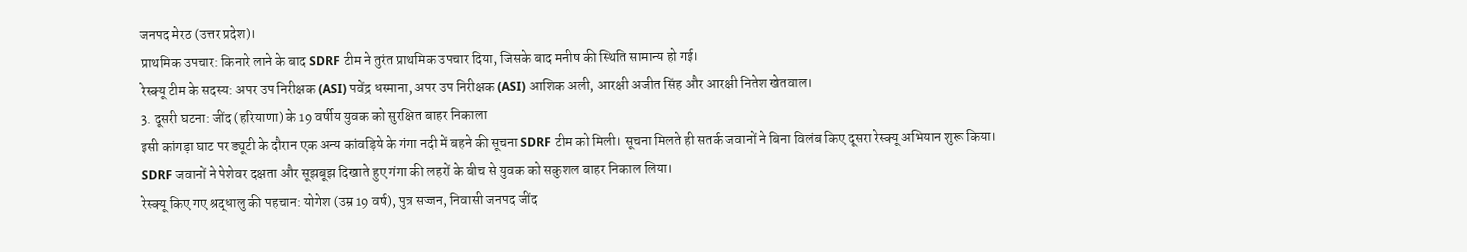जनपद मेरठ (उत्तर प्रदेश)।
प्राथमिक उपचार: किनारे लाने के बाद SDRF टीम ने तुरंत प्राथमिक उपचार दिया, जिसके बाद मनीष की स्थिति सामान्य हो गई।
रेस्क्यू टीम के सदस्य: अपर उप निरीक्षक (ASI) पवेंद्र धस्माना, अपर उप निरीक्षक (ASI) आशिक अली, आरक्षी अजीत सिंह और आरक्षी नितेश खेतवाल।
3. दूसरी घटना: जींद (हरियाणा) के 19 वर्षीय युवक को सुरक्षित बाहर निकाला
इसी कांगड़ा घाट पर ड्यूटी के दौरान एक अन्य कांवड़िये के गंगा नदी में बहने की सूचना SDRF टीम को मिली। सूचना मिलते ही सतर्क जवानों ने बिना विलंब किए दूसरा रेस्क्यू अभियान शुरू किया।
SDRF जवानों ने पेशेवर दक्षता और सूझबूझ दिखाते हुए गंगा की लहरों के बीच से युवक को सकुशल बाहर निकाल लिया।
रेस्क्यू किए गए श्रद्धालु की पहचान: योगेश (उम्र 19 वर्ष), पुत्र सज्जन, निवासी जनपद जींद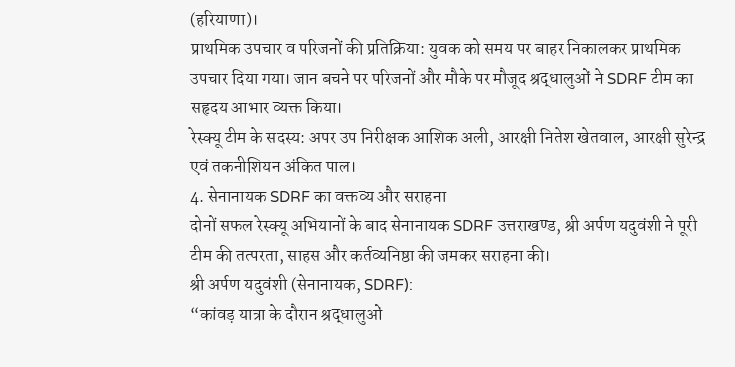(हरियाणा)।
प्राथमिक उपचार व परिजनों की प्रतिक्रिया: युवक को समय पर बाहर निकालकर प्राथमिक उपचार दिया गया। जान बचने पर परिजनों और मौके पर मौजूद श्रद्धालुओं ने SDRF टीम का सहृदय आभार व्यक्त किया।
रेस्क्यू टीम के सदस्य: अपर उप निरीक्षक आशिक अली, आरक्षी नितेश खेतवाल, आरक्षी सुरेन्द्र एवं तकनीशियन अंकित पाल।
4. सेनानायक SDRF का वक्तव्य और सराहना
दोनों सफल रेस्क्यू अभियानों के बाद सेनानायक SDRF उत्तराखण्ड, श्री अर्पण यदुवंशी ने पूरी टीम की तत्परता, साहस और कर्तव्यनिष्ठा की जमकर सराहना की।
श्री अर्पण यदुवंशी (सेनानायक, SDRF):
“कांवड़ यात्रा के दौरान श्रद्धालुओं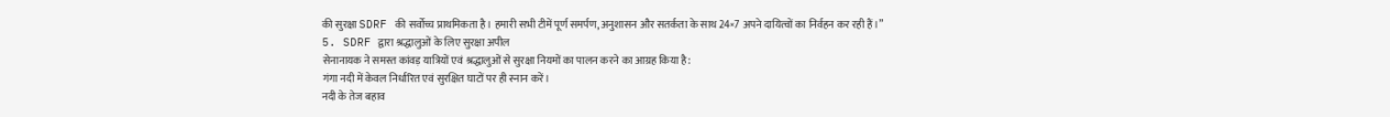की सुरक्षा SDRF की सर्वोच्च प्राथमिकता है। हमारी सभी टीमें पूर्ण समर्पण, अनुशासन और सतर्कता के साथ 24×7 अपने दायित्वों का निर्वहन कर रही हैं।”
5. SDRF द्वारा श्रद्धालुओं के लिए सुरक्षा अपील
सेनानायक ने समस्त कांवड़ यात्रियों एवं श्रद्धालुओं से सुरक्षा नियमों का पालन करने का आग्रह किया है:
गंगा नदी में केवल निर्धारित एवं सुरक्षित घाटों पर ही स्नान करें।
नदी के तेज बहाव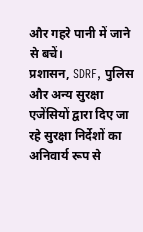और गहरे पानी में जाने से बचें।
प्रशासन, SDRF, पुलिस और अन्य सुरक्षा एजेंसियों द्वारा दिए जा रहे सुरक्षा निर्देशों का अनिवार्य रूप से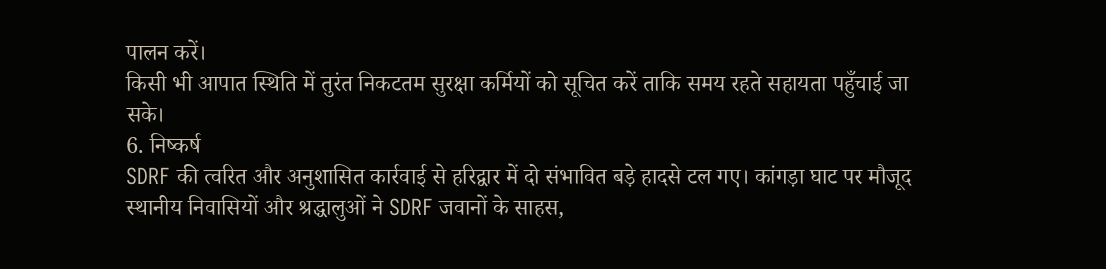पालन करें।
किसी भी आपात स्थिति में तुरंत निकटतम सुरक्षा कर्मियों को सूचित करें ताकि समय रहते सहायता पहुँचाई जा सके।
6. निष्कर्ष
SDRF की त्वरित और अनुशासित कार्रवाई से हरिद्वार में दो संभावित बड़े हादसे टल गए। कांगड़ा घाट पर मौजूद स्थानीय निवासियों और श्रद्धालुओं ने SDRF जवानों के साहस,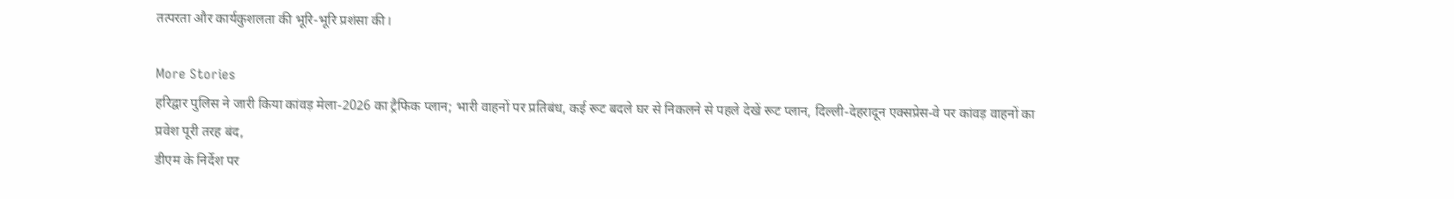तत्परता और कार्यकुशलता की भूरि-भूरि प्रशंसा की।

More Stories
हरिद्वार पुलिस ने जारी किया कांवड़ मेला-2026 का ट्रैफिक प्लान; भारी वाहनों पर प्रतिबंध, कई रूट बदले घर से निकलने से पहले देखें रूट प्लान, दिल्ली-देहरादून एक्सप्रेस-वे पर कांवड़ वाहनों का प्रवेश पूरी तरह बंद,
डीएम के निर्देश पर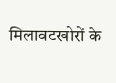मिलावटखोरों के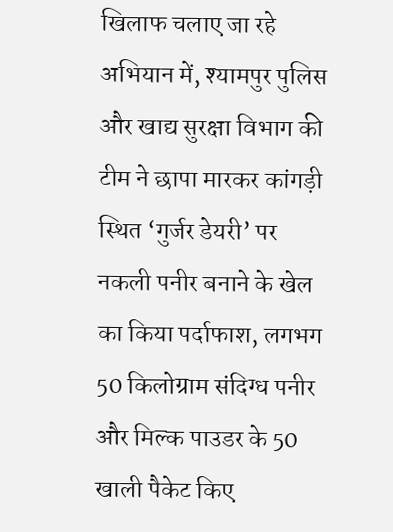खिलाफ चलाए जा रहे अभियान में, श्यामपुर पुलिस और खाद्य सुरक्षा विभाग की टीम ने छापा मारकर कांगड़ी स्थित ‘गुर्जर डेयरी’ पर नकली पनीर बनाने के खेल का किया पर्दाफाश, लगभग 50 किलोग्राम संदिग्ध पनीर और मिल्क पाउडर के 50 खाली पैकेट किए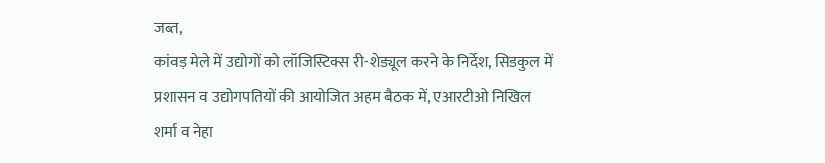जब्त,
कांवड़ मेले में उद्योगों को लॉजिस्टिक्स री-शेड्यूल करने के निर्देश, सिडकुल में प्रशासन व उद्योगपतियों की आयोजित अहम बैठक में, एआरटीओ निखिल शर्मा व नेहा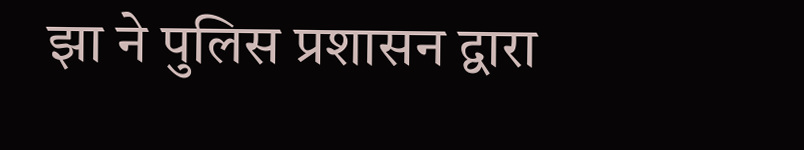झा ने पुलिस प्रशासन द्वारा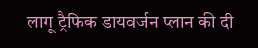लागू ट्रैफिक डायवर्जन प्लान की दी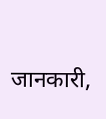जानकारी,